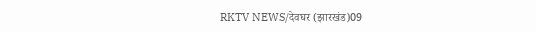RKTV NEWS/देवघर (झारखंड)09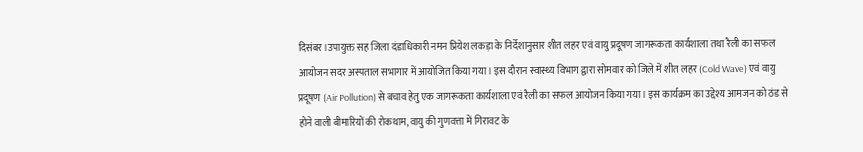दिसंबर।उपायुक्त सह जिला दंडाधिकारी नमन प्रियेश लकड़ा के निर्देशानुसार शीत लहर एवं वायु प्रदूषण जागरूकता कार्यशाला तथा रैली का सफल आयोजन सदर अस्पताल सभागार में आयोजित किया गया। इस दौरान स्वास्थ्य विभाग द्वारा सोमवार को जिले में शीत लहर (Cold Wave) एवं वायु प्रदूषण (Air Pollution) से बचाव हेतु एक जागरूकता कार्यशाला एवं रैली का सफल आयोजन किया गया। इस कार्यक्रम का उद्देश्य आमजन को ठंड से होने वाली बीमारियों की रोकथाम, वायु की गुणवत्ता में गिरावट के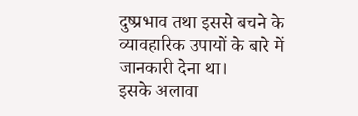दुष्प्रभाव तथा इससे बचने के व्यावहारिक उपायों के बारे में जानकारी देना था।
इसके अलावा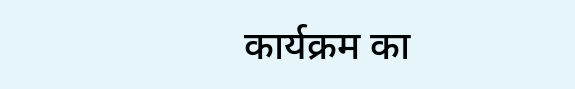कार्यक्रम का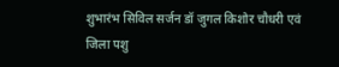शुभारंभ सिविल सर्जन डॉ जुगल किशोर चौधरी एवं जिला पशु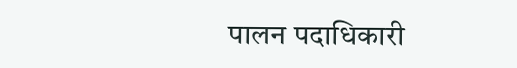पालन पदाधिकारी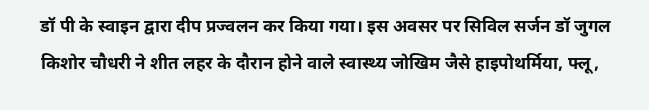डॉ पी के स्वाइन द्वारा दीप प्रज्वलन कर किया गया। इस अवसर पर सिविल सर्जन डॉ जुगल किशोर चौधरी ने शीत लहर के दौरान होने वाले स्वास्थ्य जोखिम जैसे हाइपोथर्मिया, फ्लू,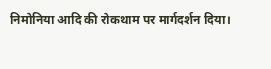निमोनिया आदि की रोकथाम पर मार्गदर्शन दिया।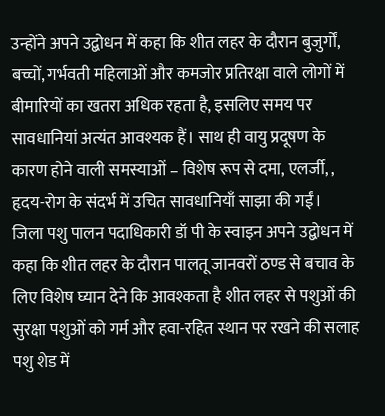उन्होंने अपने उद्बोधन में कहा कि शीत लहर के दौरान बुजुर्गों, बच्चों, गर्भवती महिलाओं और कमजोर प्रतिरक्षा वाले लोगों में बीमारियों का खतरा अधिक रहता है, इसलिए समय पर सावधानियां अत्यंत आवश्यक हैं। साथ ही वायु प्रदूषण के कारण होने वाली समस्याओं – विशेष रूप से दमा, एलर्जी, , हृदय-रोग के संदर्भ में उचित सावधानियाँ साझा की गईं।
जिला पशु पालन पदाधिकारी डॉ पी के स्वाइन अपने उद्बोधन में कहा कि शीत लहर के दौरान पालतू जानवरों ठण्ड से बचाव के लिए विशेष घ्यान देने कि आवश्कता है शीत लहर से पशुओं की सुरक्षा पशुओं को गर्म और हवा-रहित स्थान पर रखने की सलाह पशु शेड में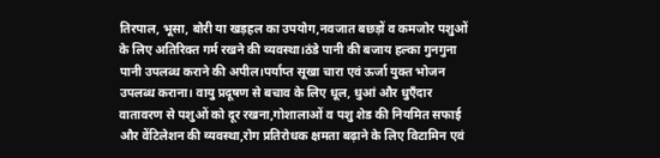तिरपाल, भूसा, बोरी या खड़हल का उपयोग,नवजात बछड़ों व कमजोर पशुओं के लिए अतिरिक्त गर्म रखने की व्यवस्था।ठंडे पानी की बजाय हल्का गुनगुना पानी उपलब्ध कराने की अपील।पर्याप्त सूखा चारा एवं ऊर्जा युक्त भोजन उपलब्ध कराना। वायु प्रदूषण से बचाव के लिए धूल, धुआं और धुएँदार वातावरण से पशुओं को दूर रखना,गोशालाओं व पशु शेड की नियमित सफाई और वेंटिलेशन की व्यवस्था,रोग प्रतिरोधक क्षमता बढ़ाने के लिए विटामिन एवं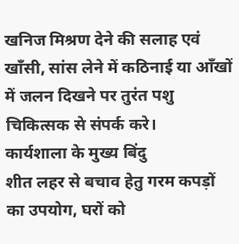खनिज मिश्रण देने की सलाह एवं खाँसी, सांस लेने में कठिनाई या आँखों में जलन दिखने पर तुरंत पशु चिकित्सक से संपर्क करे।
कार्यशाला के मुख्य बिंदु
शीत लहर से बचाव हेतु गरम कपड़ों का उपयोग, घरों को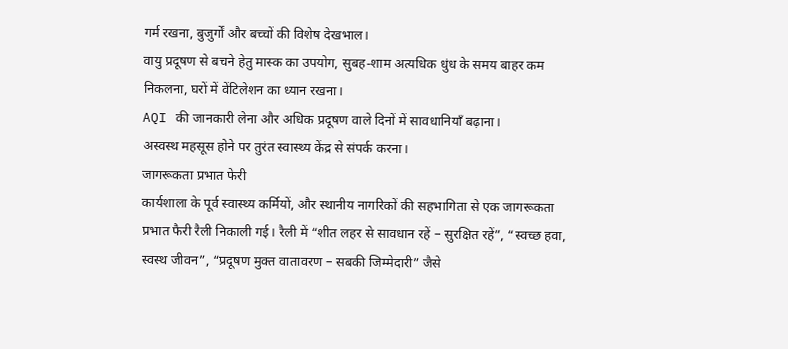गर्म रखना, बुजुर्गों और बच्चों की विशेष देखभाल।
वायु प्रदूषण से बचने हेतु मास्क का उपयोग, सुबह-शाम अत्यधिक धुंध के समय बाहर कम निकलना, घरों में वेंटिलेशन का ध्यान रखना।
AQI की जानकारी लेना और अधिक प्रदूषण वाले दिनों में सावधानियाँ बढ़ाना।
अस्वस्थ महसूस होने पर तुरंत स्वास्थ्य केंद्र से संपर्क करना।
जागरूकता प्रभात फेरी
कार्यशाला के पूर्व स्वास्थ्य कर्मियों, और स्थानीय नागरिकों की सहभागिता से एक जागरूकता प्रभात फैरी रैली निकाली गई। रैली में “शीत लहर से सावधान रहें – सुरक्षित रहें”, “स्वच्छ हवा, स्वस्थ जीवन”, “प्रदूषण मुक्त वातावरण – सबकी जिम्मेदारी” जैसे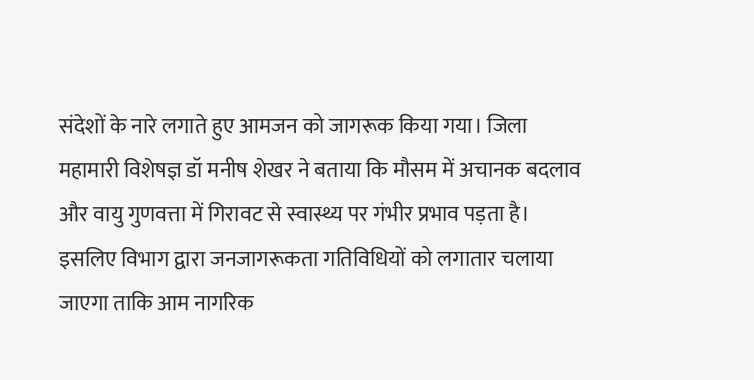संदेशों के नारे लगाते हुए आमजन को जागरूक किया गया। जिला महामारी विशेषज्ञ डॉ मनीष शेखर ने बताया कि मौसम में अचानक बदलाव और वायु गुणवत्ता में गिरावट से स्वास्थ्य पर गंभीर प्रभाव पड़ता है। इसलिए विभाग द्वारा जनजागरूकता गतिविधियों को लगातार चलाया जाएगा ताकि आम नागरिक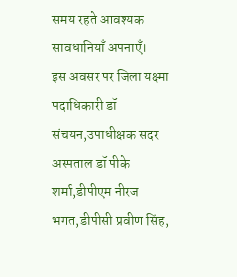समय रहते आवश्यक सावधानियाँ अपनाएँ।
इस अवसर पर जिला यक्ष्मा पदाधिकारी डॉ संचयन,उपाधीक्षक सदर अस्पताल डॉ पीके शर्मा,डीपीएम नीरज भगत,डीपीसी प्रवीण सिंह,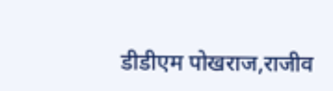डीडीएम पोखराज,राजीव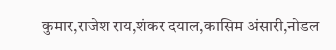कुमार,राजेश राय,शंकर दयाल,कासिम अंसारी,नोडल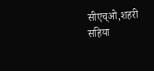सीएच्ओ,शहरी सहिया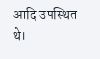आदि उपस्थित थे।